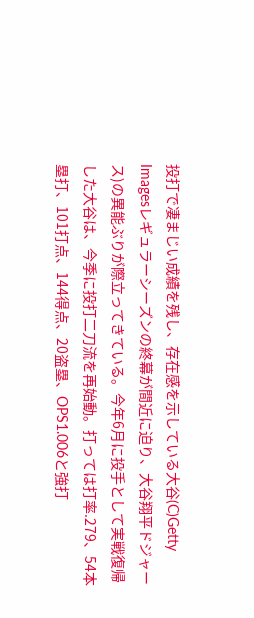投打で凄まじい成績を残し、存在感を示している大谷(C)Getty Imagesレギュラーシーズンの終幕が間近に迫り、大谷翔平ドジャース)の異能ぶりが際立ってきている。今年6月に投手として実戦復帰した大谷は、今季に投打二刀流を再始動。打っては打率.279、54本塁打、101打点、144得点、20盗塁、OPS1.006と強打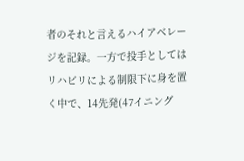者のそれと言えるハイアベレージを記録。一方で投手としてはリハビリによる制限下に身を置く中で、14先発(47イニング